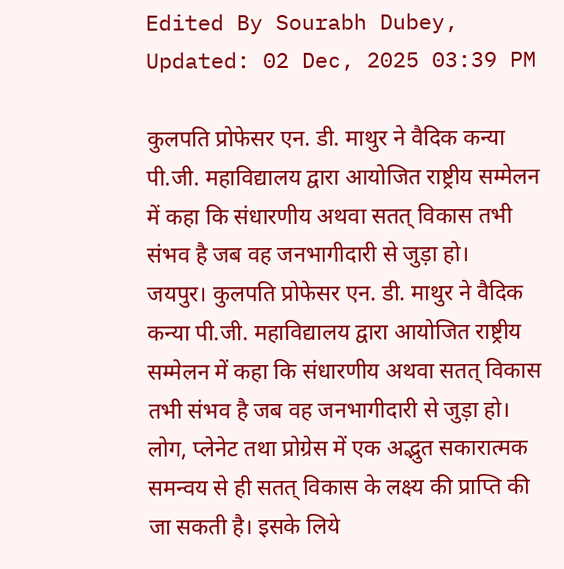Edited By Sourabh Dubey, Updated: 02 Dec, 2025 03:39 PM

कुलपति प्रोफेसर एन. डी. माथुर ने वैदिक कन्या पी.जी. महाविद्यालय द्वारा आयोजित राष्ट्रीय सम्मेलन में कहा कि संधारणीय अथवा सतत् विकास तभी संभव है जब वह जनभागीदारी से जुड़ा हो।
जयपुर। कुलपति प्रोफेसर एन. डी. माथुर ने वैदिक कन्या पी.जी. महाविद्यालय द्वारा आयोजित राष्ट्रीय सम्मेलन में कहा कि संधारणीय अथवा सतत् विकास तभी संभव है जब वह जनभागीदारी से जुड़ा हो।
लोग, प्लेनेट तथा प्रोग्रेस में एक अद्भुत सकारात्मक समन्वय से ही सतत् विकास के लक्ष्य की प्राप्ति की जा सकती है। इसके लिये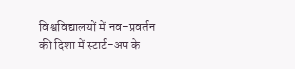विश्वविद्यालयों में नव-प्रवर्तन की दिशा में स्टार्ट-अप के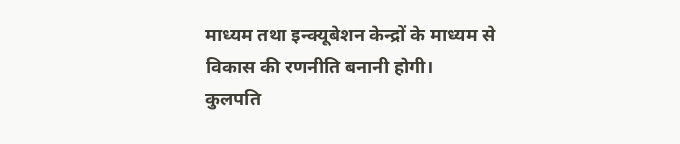माध्यम तथा इन्क्यूबेशन केन्द्रों के माध्यम से विकास की रणनीति बनानी होगी।
कुलपति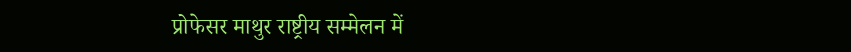प्रोफेसर माथुर राष्ट्रीय सम्मेलन में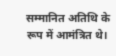सम्मानित अतिथि के रूप में आमंत्रित थे।